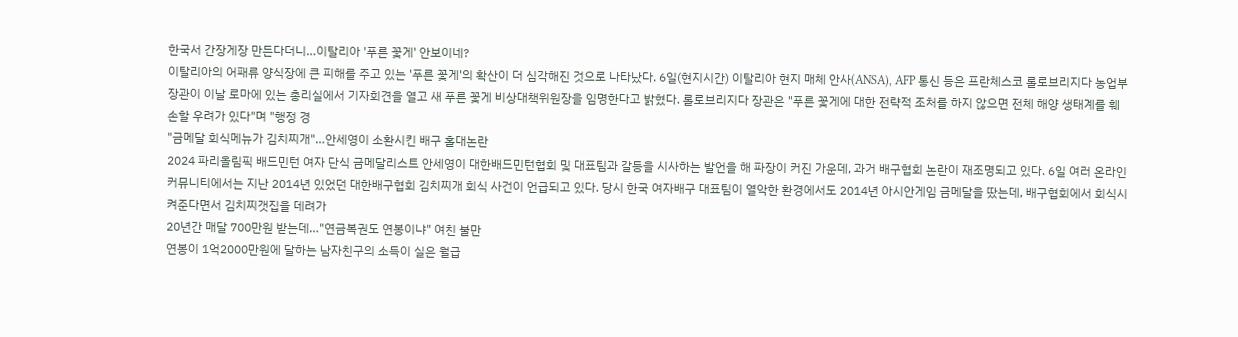한국서 간장게장 만든다더니…이탈리아 '푸른 꽃게' 안보이네?
이탈리아의 어패류 양식장에 큰 피해를 주고 있는 '푸른 꽃게'의 확산이 더 심각해진 것으로 나타났다. 6일(현지시간) 이탈리아 현지 매체 안사(ANSA), AFP 통신 등은 프란체스코 롤로브리지다 농업부 장관이 이날 로마에 있는 총리실에서 기자회견을 열고 새 푸른 꽃게 비상대책위원장을 임명한다고 밝혔다. 롤로브리지다 장관은 "푸른 꽃게에 대한 전략적 조처를 하지 않으면 전체 해양 생태계를 훼손할 우려가 있다"며 "행정 경
"금메달 회식메뉴가 김치찌개"…안세영이 소환시킨 배구 홀대논란
2024 파리올림픽 배드민턴 여자 단식 금메달리스트 안세영이 대한배드민턴협회 및 대표팀과 갈등을 시사하는 발언을 해 파장이 커진 가운데, 과거 배구협회 논란이 재조명되고 있다. 6일 여러 온라인 커뮤니티에서는 지난 2014년 있었던 대한배구협회 김치찌개 회식 사건이 언급되고 있다. 당시 한국 여자배구 대표팀이 열악한 환경에서도 2014년 아시안게임 금메달을 땄는데, 배구협회에서 회식시켜준다면서 김치찌갯집을 데려가
20년간 매달 700만원 받는데…"연금복권도 연봉이냐" 여친 불만
연봉이 1억2000만원에 달하는 남자친구의 소득이 실은 월급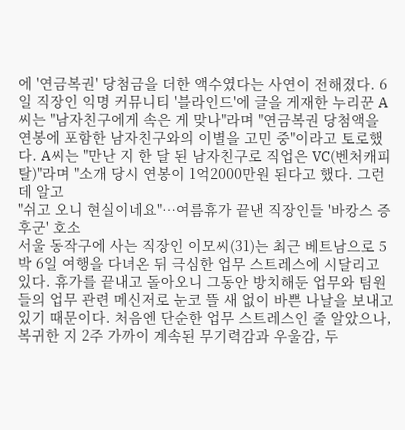에 '연금복권' 당첨금을 더한 액수였다는 사연이 전해졌다. 6일 직장인 익명 커뮤니티 '블라인드'에 글을 게재한 누리꾼 A씨는 "남자친구에게 속은 게 맞나"라며 "연금복권 당첨액을 연봉에 포함한 남자친구와의 이별을 고민 중"이라고 토로했다. A씨는 "만난 지 한 달 된 남자친구로 직업은 VC(벤처캐피탈)"라며 "소개 당시 연봉이 1억2000만원 된다고 했다. 그런데 알고
"쉬고 오니 현실이네요"…여름휴가 끝낸 직장인들 '바캉스 증후군' 호소
서울 동작구에 사는 직장인 이모씨(31)는 최근 베트남으로 5박 6일 여행을 다녀온 뒤 극심한 업무 스트레스에 시달리고 있다. 휴가를 끝내고 돌아오니 그동안 방치해둔 업무와 팀원들의 업무 관련 메신저로 눈코 뜰 새 없이 바쁜 나날을 보내고 있기 때문이다. 처음엔 단순한 업무 스트레스인 줄 알았으나, 복귀한 지 2주 가까이 계속된 무기력감과 우울감, 두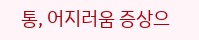통, 어지러움 증상으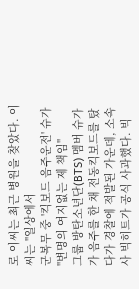로 이씨는 최근 병원을 찾았다. 이씨는 "일상에서
군복무 중 '킥보드 음주운전' 슈가 "변명의 여지없는 제 책임"
그룹 방탄소년단(BTS) 멤버 슈가가 음주를 한 채 전동킥보드를 탔다가 경찰에 적발된 가운데, 소속사 빅히트가 공식 사과했다. 빅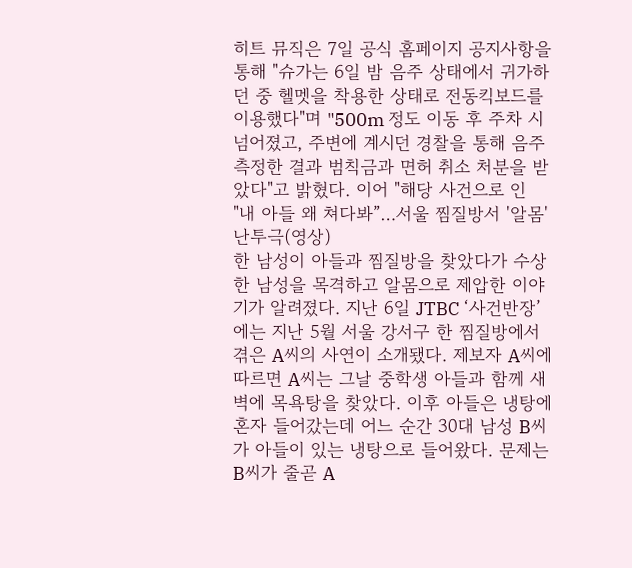히트 뮤직은 7일 공식 홈페이지 공지사항을 통해 "슈가는 6일 밤 음주 상태에서 귀가하던 중 헬멧을 착용한 상태로 전동킥보드를 이용했다"며 "500m 정도 이동 후 주차 시 넘어졌고, 주변에 계시던 경찰을 통해 음주 측정한 결과 범칙금과 면허 취소 처분을 받았다"고 밝혔다. 이어 "해당 사건으로 인
"내 아들 왜 쳐다봐”…서울 찜질방서 '알몸' 난투극(영상)
한 남성이 아들과 찜질방을 찾았다가 수상한 남성을 목격하고 알몸으로 제압한 이야기가 알려졌다. 지난 6일 JTBC ‘사건반장’에는 지난 5월 서울 강서구 한 찜질방에서 겪은 A씨의 사연이 소개됐다. 제보자 A씨에 따르면 A씨는 그날 중학생 아들과 함께 새벽에 목욕탕을 찾았다. 이후 아들은 냉탕에 혼자 들어갔는데 어느 순간 30대 남성 B씨가 아들이 있는 냉탕으로 들어왔다. 문제는 B씨가 줄곧 A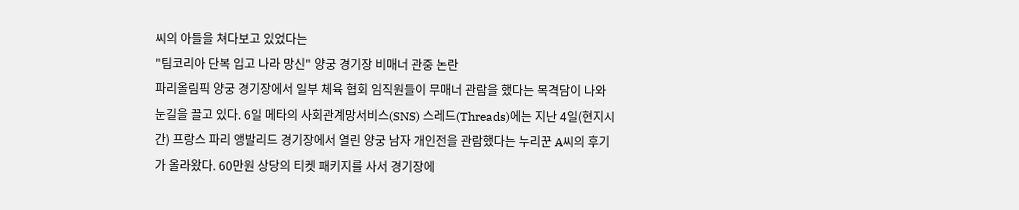씨의 아들을 쳐다보고 있었다는
"팀코리아 단복 입고 나라 망신" 양궁 경기장 비매너 관중 논란
파리올림픽 양궁 경기장에서 일부 체육 협회 임직원들이 무매너 관람을 했다는 목격담이 나와 눈길을 끌고 있다. 6일 메타의 사회관계망서비스(SNS) 스레드(Threads)에는 지난 4일(현지시간) 프랑스 파리 앵발리드 경기장에서 열린 양궁 남자 개인전을 관람했다는 누리꾼 A씨의 후기가 올라왔다. 60만원 상당의 티켓 패키지를 사서 경기장에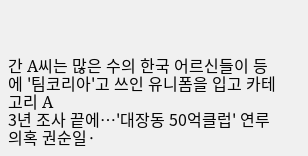간 A씨는 많은 수의 한국 어르신들이 등에 '팀코리아'고 쓰인 유니폼을 입고 카테고리 A
3년 조사 끝에…'대장동 50억클럽' 연루 의혹 권순일·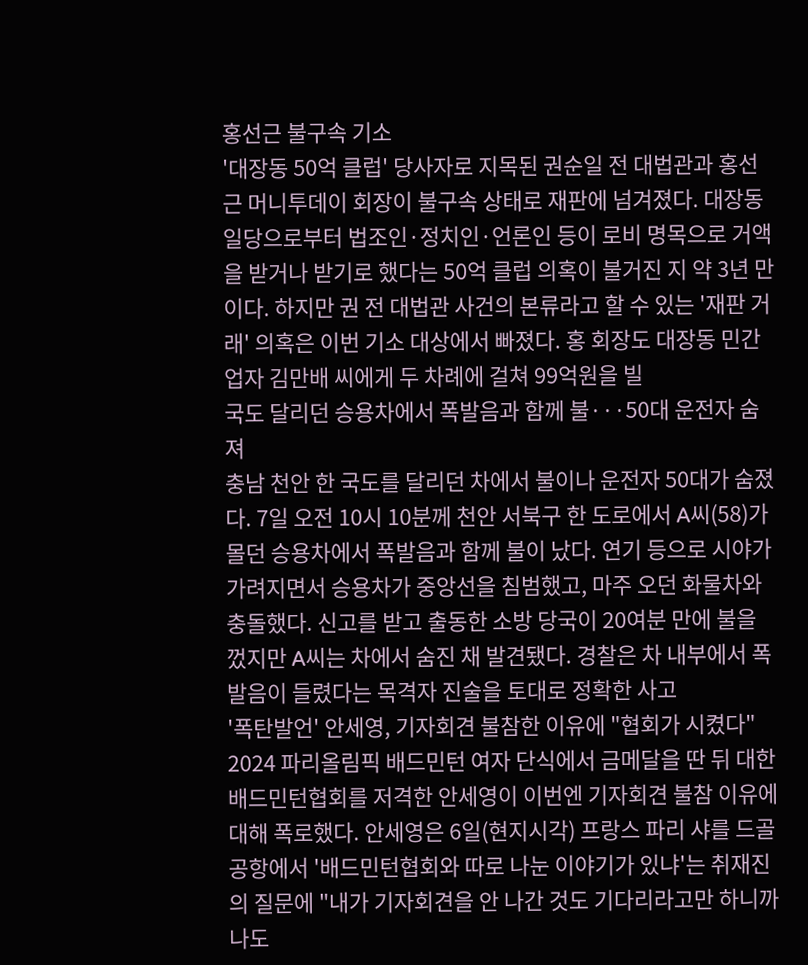홍선근 불구속 기소
'대장동 50억 클럽' 당사자로 지목된 권순일 전 대법관과 홍선근 머니투데이 회장이 불구속 상태로 재판에 넘겨졌다. 대장동 일당으로부터 법조인·정치인·언론인 등이 로비 명목으로 거액을 받거나 받기로 했다는 50억 클럽 의혹이 불거진 지 약 3년 만이다. 하지만 권 전 대법관 사건의 본류라고 할 수 있는 '재판 거래' 의혹은 이번 기소 대상에서 빠졌다. 홍 회장도 대장동 민간업자 김만배 씨에게 두 차례에 걸쳐 99억원을 빌
국도 달리던 승용차에서 폭발음과 함께 불···50대 운전자 숨져
충남 천안 한 국도를 달리던 차에서 불이나 운전자 50대가 숨졌다. 7일 오전 10시 10분께 천안 서북구 한 도로에서 A씨(58)가 몰던 승용차에서 폭발음과 함께 불이 났다. 연기 등으로 시야가 가려지면서 승용차가 중앙선을 침범했고, 마주 오던 화물차와 충돌했다. 신고를 받고 출동한 소방 당국이 20여분 만에 불을 껐지만 A씨는 차에서 숨진 채 발견됐다. 경찰은 차 내부에서 폭발음이 들렸다는 목격자 진술을 토대로 정확한 사고
'폭탄발언' 안세영, 기자회견 불참한 이유에 "협회가 시켰다"
2024 파리올림픽 배드민턴 여자 단식에서 금메달을 딴 뒤 대한배드민턴협회를 저격한 안세영이 이번엔 기자회견 불참 이유에 대해 폭로했다. 안세영은 6일(현지시각) 프랑스 파리 샤를 드골 공항에서 '배드민턴협회와 따로 나눈 이야기가 있냐'는 취재진의 질문에 "내가 기자회견을 안 나간 것도 기다리라고만 하니까 나도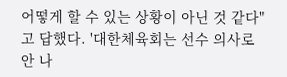어떻게 할 수 있는 상황이 아닌 것 같다"고 답했다. '대한체육회는 선수 의사로 안 나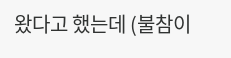왔다고 했는데 (불참이